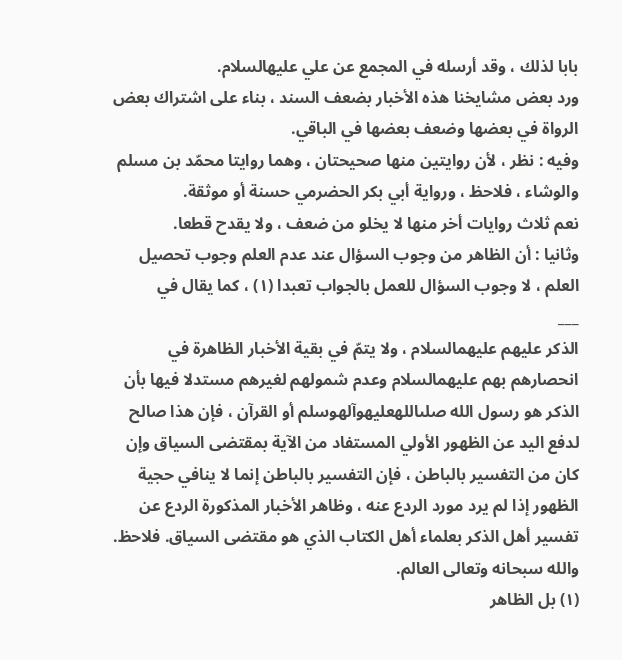بابا لذلك ، وقد أرسله في المجمع عن علي عليهالسلام.
ورد بعض مشايخنا هذه الأخبار بضعف السند ، بناء على اشتراك بعض الرواة في بعضها وضعف بعضها في الباقي.
وفيه : نظر ، لأن روايتين منها صحيحتان ، وهما روايتا محمّد بن مسلم والوشاء ، فلاحظ ، ورواية أبي بكر الحضرمي حسنة أو موثقة.
نعم ثلاث روايات أخر منها لا يخلو من ضعف ، ولا يقدح قطعا.
وثانيا : أن الظاهر من وجوب السؤال عند عدم العلم وجوب تحصيل العلم ، لا وجوب السؤال للعمل بالجواب تعبدا (١) ، كما يقال في
___
الذكر عليهم عليهمالسلام ، ولا يتمّ في بقية الأخبار الظاهرة في انحصارهم بهم عليهمالسلام وعدم شمولهم لغيرهم مستدلا فيها بأن الذكر هو رسول الله صلىاللهعليهوآلهوسلم أو القرآن ، فإن هذا صالح لدفع اليد عن الظهور الأولي المستفاد من الآية بمقتضى السياق وإن كان من التفسير بالباطن ، فإن التفسير بالباطن إنما لا ينافي حجية الظهور إذا لم يرد مورد الردع عنه ، وظاهر الأخبار المذكورة الردع عن تفسير أهل الذكر بعلماء أهل الكتاب الذي هو مقتضى السياق. فلاحظ. والله سبحانه وتعالى العالم.
(١) بل الظاهر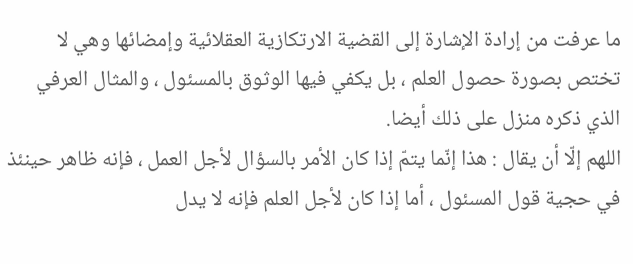ما عرفت من إرادة الإشارة إلى القضية الارتكازية العقلائية وإمضائها وهي لا تختص بصورة حصول العلم ، بل يكفي فيها الوثوق بالمسئول ، والمثال العرفي الذي ذكره منزل على ذلك أيضا.
اللهم إلّا أن يقال : هذا إنّما يتمّ إذا كان الأمر بالسؤال لأجل العمل ، فإنه ظاهر حينئذ في حجية قول المسئول ، أما إذا كان لأجل العلم فإنه لا يدل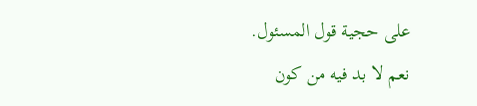على حجية قول المسئول.
نعم لا بد فيه من كون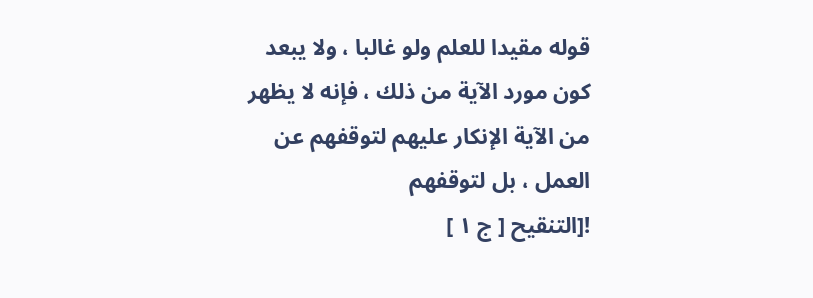قوله مقيدا للعلم ولو غالبا ، ولا يبعد كون مورد الآية من ذلك ، فإنه لا يظهر من الآية الإنكار عليهم لتوقفهم عن العمل ، بل لتوقفهم
![التنقيح [ ج ١ ]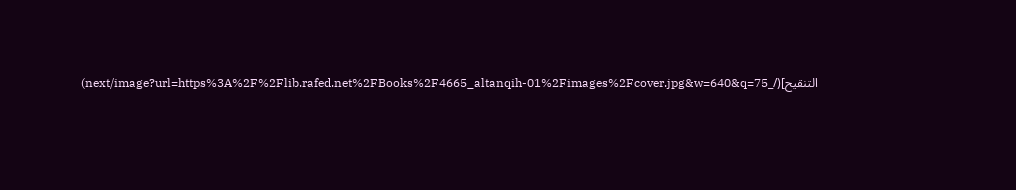التنقيح](/_next/image?url=https%3A%2F%2Flib.rafed.net%2FBooks%2F4665_altanqih-01%2Fimages%2Fcover.jpg&w=640&q=75)